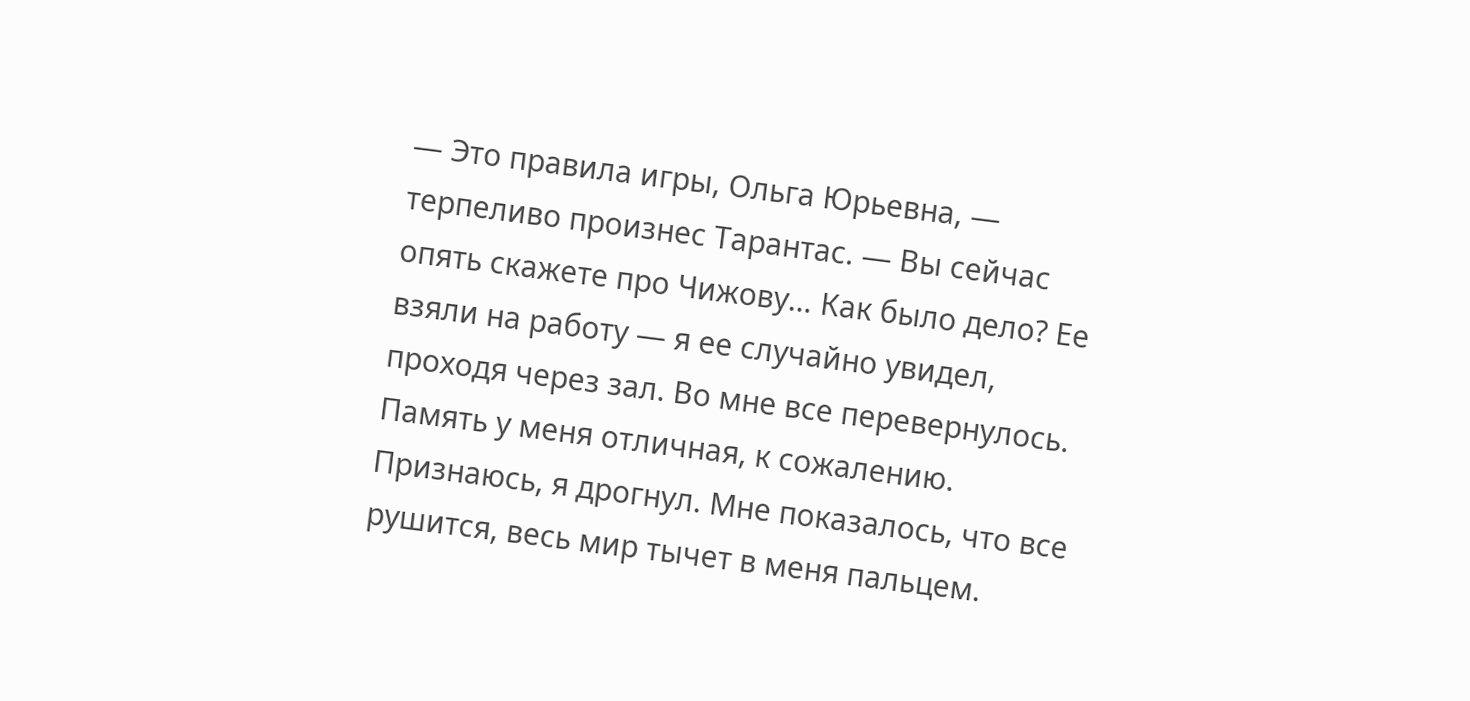— Это правила игры, Ольга Юрьевна, — терпеливо произнес Тарантас. — Вы сейчас опять скажете про Чижову… Как было дело? Ее взяли на работу — я ее случайно увидел, проходя через зал. Во мне все перевернулось. Память у меня отличная, к сожалению. Признаюсь, я дрогнул. Мне показалось, что все рушится, весь мир тычет в меня пальцем.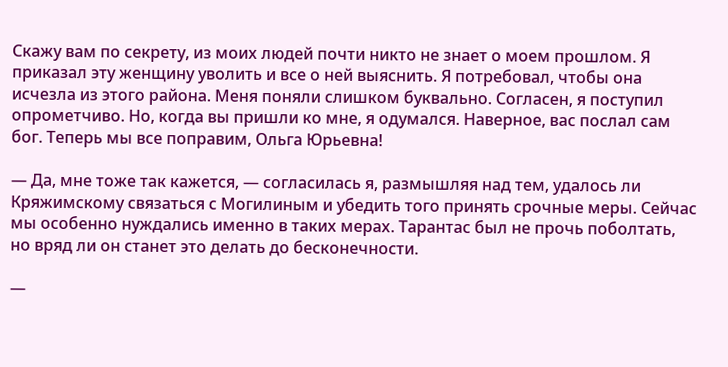Скажу вам по секрету, из моих людей почти никто не знает о моем прошлом. Я приказал эту женщину уволить и все о ней выяснить. Я потребовал, чтобы она исчезла из этого района. Меня поняли слишком буквально. Согласен, я поступил опрометчиво. Но, когда вы пришли ко мне, я одумался. Наверное, вас послал сам бог. Теперь мы все поправим, Ольга Юрьевна!

— Да, мне тоже так кажется, — согласилась я, размышляя над тем, удалось ли Кряжимскому связаться с Могилиным и убедить того принять срочные меры. Сейчас мы особенно нуждались именно в таких мерах. Тарантас был не прочь поболтать, но вряд ли он станет это делать до бесконечности.

—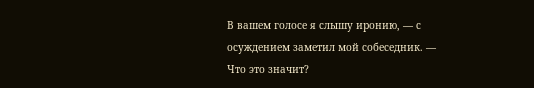В вашем голосе я слышу иронию, — с осуждением заметил мой собеседник. — Что это значит?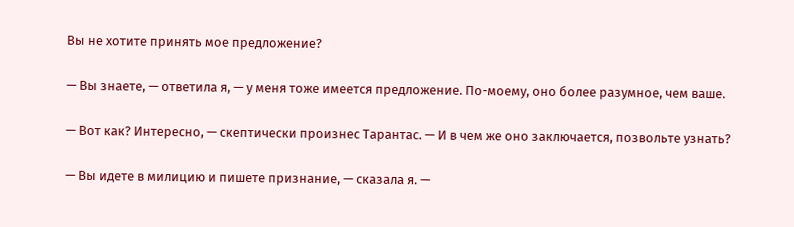Вы не хотите принять мое предложение?

— Вы знаете, — ответила я, — у меня тоже имеется предложение. По-моему, оно более разумное, чем ваше.

— Вот как? Интересно, — скептически произнес Тарантас. — И в чем же оно заключается, позвольте узнать?

— Вы идете в милицию и пишете признание, — сказала я. —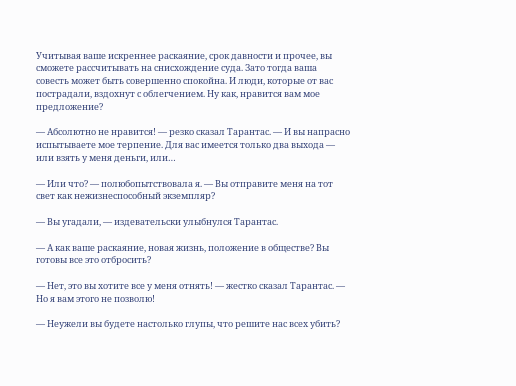Учитывая ваше искреннее раскаяние, срок давности и прочее, вы сможете рассчитывать на снисхождение суда. Зато тогда ваша совесть может быть совершенно спокойна. И люди, которые от вас пострадали, вздохнут с облегчением. Ну как, нравится вам мое предложение?

— Абсолютно не нравится! — резко сказал Тарантас. — И вы напрасно испытываете мое терпение. Для вас имеется только два выхода — или взять у меня деньги, или…

— Или что? — полюбопытствовала я. — Вы отправите меня на тот свет как нежизнеспособный экземпляр?

— Вы угадали, — издевательски улыбнулся Тарантас.

— А как ваше раскаяние, новая жизнь, положение в обществе? Вы готовы все это отбросить?

— Нет, это вы хотите все у меня отнять! — жестко сказал Тарантас. — Но я вам этого не позволю!

— Неужели вы будете настолько глупы, что решите нас всех убить?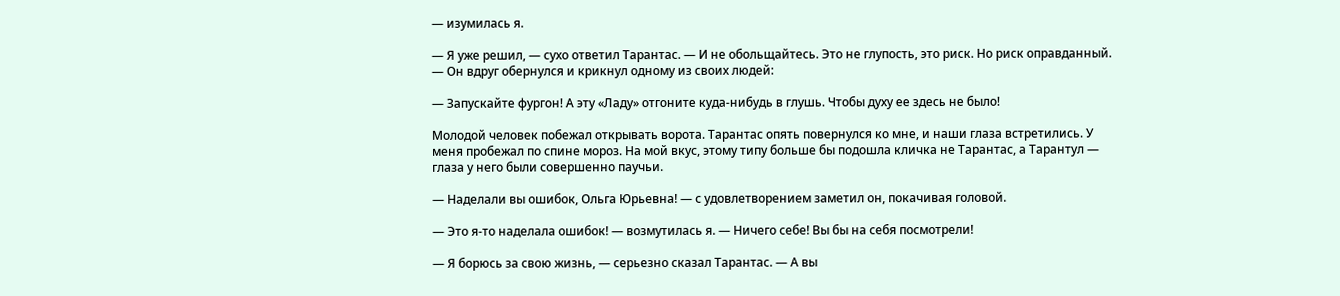— изумилась я.

— Я уже решил, — сухо ответил Тарантас. — И не обольщайтесь. Это не глупость, это риск. Но риск оправданный. — Он вдруг обернулся и крикнул одному из своих людей:

— Запускайте фургон! А эту «Ладу» отгоните куда-нибудь в глушь. Чтобы духу ее здесь не было!

Молодой человек побежал открывать ворота. Тарантас опять повернулся ко мне, и наши глаза встретились. У меня пробежал по спине мороз. На мой вкус, этому типу больше бы подошла кличка не Тарантас, а Тарантул — глаза у него были совершенно паучьи.

— Наделали вы ошибок, Ольга Юрьевна! — с удовлетворением заметил он, покачивая головой.

— Это я-то наделала ошибок! — возмутилась я. — Ничего себе! Вы бы на себя посмотрели!

— Я борюсь за свою жизнь, — серьезно сказал Тарантас. — А вы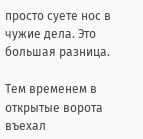просто суете нос в чужие дела. Это большая разница.

Тем временем в открытые ворота въехал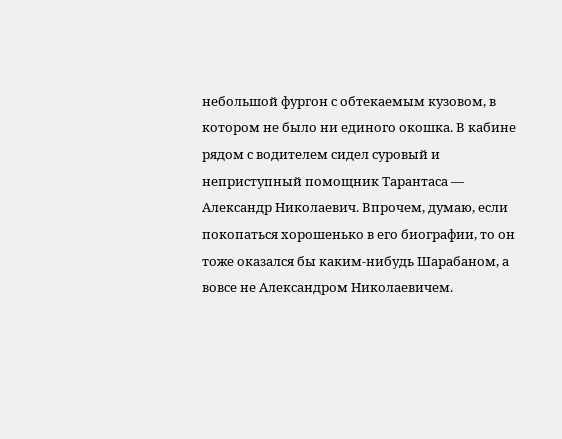небольшой фургон с обтекаемым кузовом, в котором не было ни единого окошка. В кабине рядом с водителем сидел суровый и неприступный помощник Тарантаса — Александр Николаевич. Впрочем, думаю, если покопаться хорошенько в его биографии, то он тоже оказался бы каким-нибудь Шарабаном, а вовсе не Александром Николаевичем.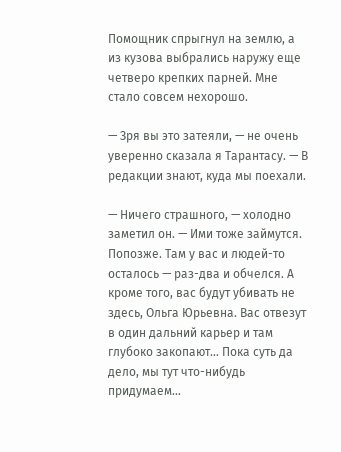Помощник спрыгнул на землю, а из кузова выбрались наружу еще четверо крепких парней. Мне стало совсем нехорошо.

— Зря вы это затеяли, — не очень уверенно сказала я Тарантасу. — В редакции знают, куда мы поехали.

— Ничего страшного, — холодно заметил он. — Ими тоже займутся. Попозже. Там у вас и людей-то осталось — раз-два и обчелся. А кроме того, вас будут убивать не здесь, Ольга Юрьевна. Вас отвезут в один дальний карьер и там глубоко закопают… Пока суть да дело, мы тут что-нибудь придумаем…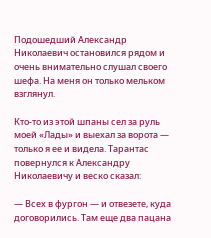Подошедший Александр Николаевич остановился рядом и очень внимательно слушал своего шефа. На меня он только мельком взглянул.

Кто-то из этой шпаны сел за руль моей «Лады» и выехал за ворота — только я ее и видела. Тарантас повернулся к Александру Николаевичу и веско сказал:

— Всех в фургон — и отвезете, куда договорились. Там еще два пацана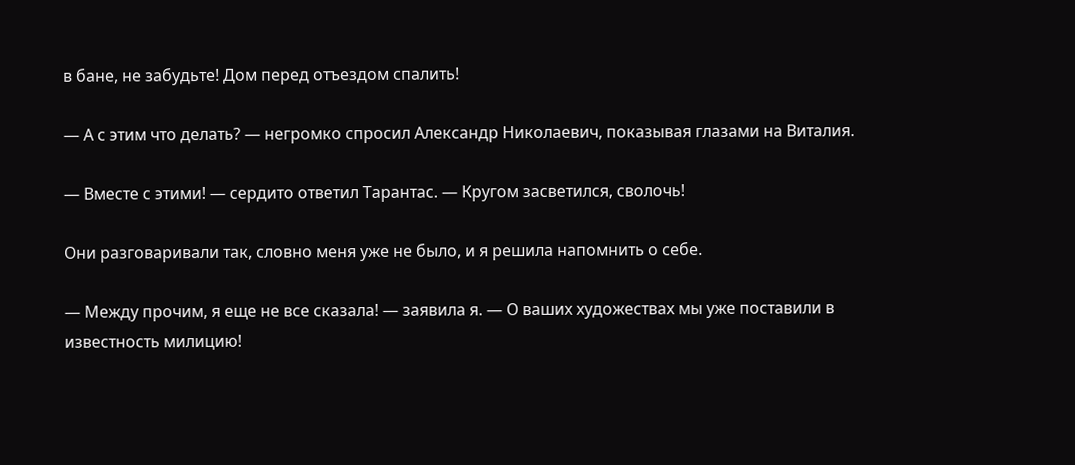в бане, не забудьте! Дом перед отъездом спалить!

— А с этим что делать? — негромко спросил Александр Николаевич, показывая глазами на Виталия.

— Вместе с этими! — сердито ответил Тарантас. — Кругом засветился, сволочь!

Они разговаривали так, словно меня уже не было, и я решила напомнить о себе.

— Между прочим, я еще не все сказала! — заявила я. — О ваших художествах мы уже поставили в известность милицию!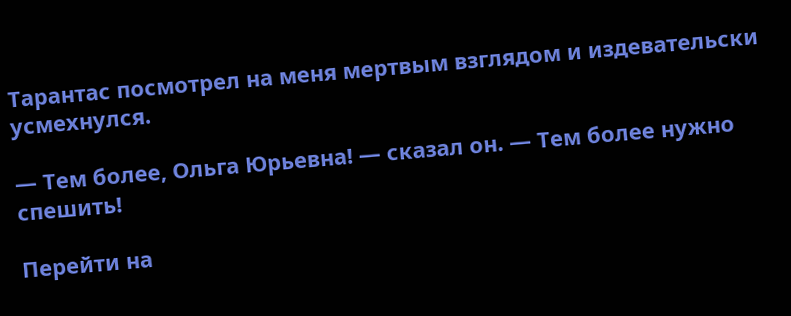Тарантас посмотрел на меня мертвым взглядом и издевательски усмехнулся.

— Тем более, Ольга Юрьевна! — сказал он. — Тем более нужно спешить!

Перейти на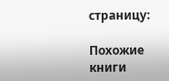страницу:

Похожие книги